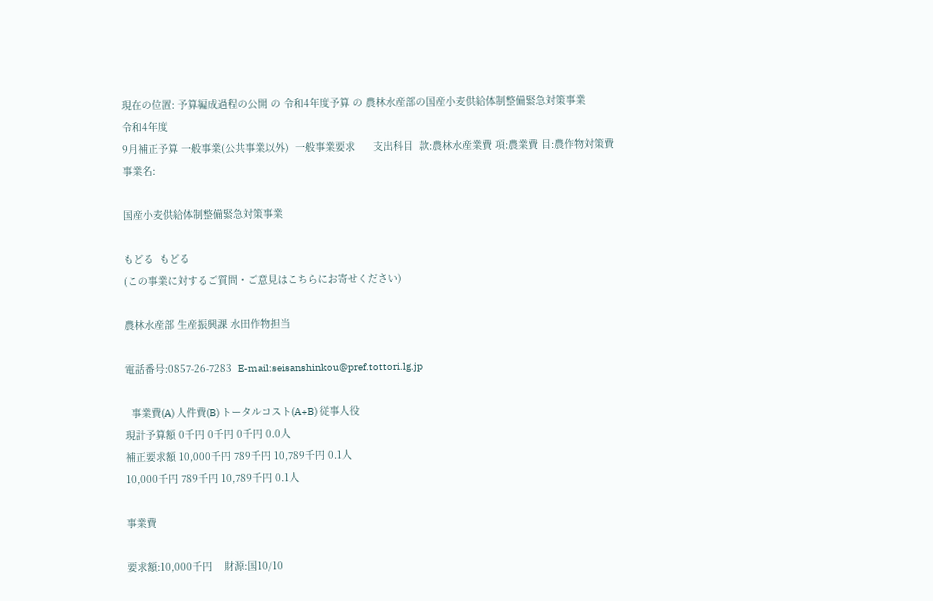現在の位置: 予算編成過程の公開 の 令和4年度予算 の 農林水産部の国産小麦供給体制整備緊急対策事業
令和4年度
9月補正予算 一般事業(公共事業以外)  一般事業要求      支出科目  款:農林水産業費 項:農業費 目:農作物対策費
事業名:

国産小麦供給体制整備緊急対策事業

もどる  もどる
(この事業に対するご質問・ご意見はこちらにお寄せください)

農林水産部 生産振興課 水田作物担当

電話番号:0857-26-7283  E-mail:seisanshinkou@pref.tottori.lg.jp

  事業費(A) 人件費(B) トータルコスト(A+B) 従事人役
現計予算額 0千円 0千円 0千円 0.0人
補正要求額 10,000千円 789千円 10,789千円 0.1人
10,000千円 789千円 10,789千円 0.1人

事業費

要求額:10,000千円    財源:国10/10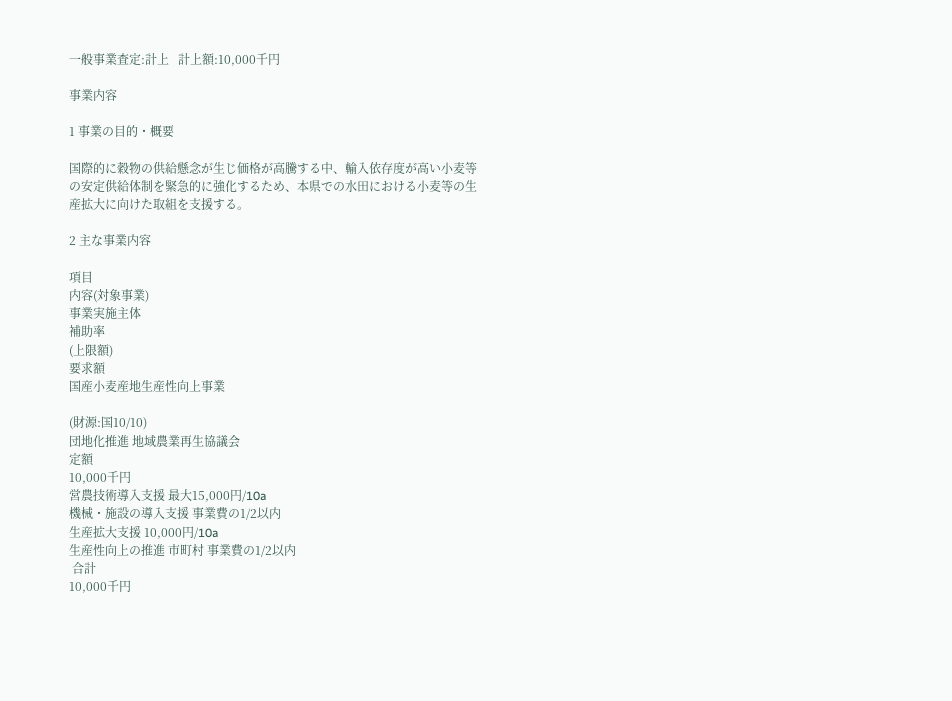一般事業査定:計上   計上額:10,000千円

事業内容

1 事業の目的・概要

国際的に穀物の供給懸念が生じ価格が高騰する中、輸入依存度が高い小麦等の安定供給体制を緊急的に強化するため、本県での水田における小麦等の生産拡大に向けた取組を支援する。

2 主な事業内容

項目
内容(対象事業)
事業実施主体
補助率
(上限額)
要求額
国産小麦産地生産性向上事業

(財源:国10/10)
団地化推進 地域農業再生協議会
定額
10,000千円
営農技術導入支援 最大15,000円/10a
機械・施設の導入支援 事業費の1/2以内
生産拡大支援 10,000円/10a
生産性向上の推進 市町村 事業費の1/2以内
 合計
10,000千円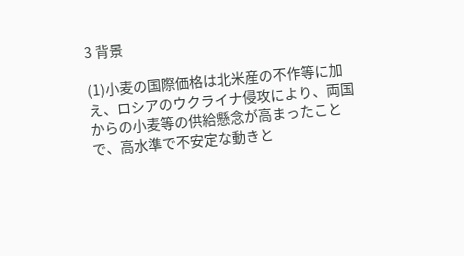3 背景

(1)小麦の国際価格は北米産の不作等に加え、ロシアのウクライナ侵攻により、両国からの小麦等の供給懸念が高まったことで、高水準で不安定な動きと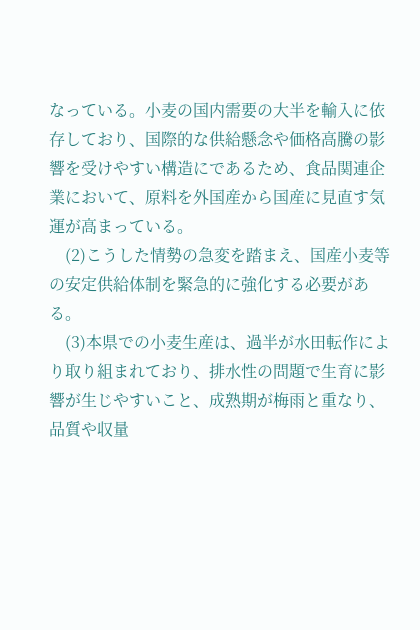なっている。小麦の国内需要の大半を輸入に依存しており、国際的な供給懸念や価格高騰の影響を受けやすい構造にであるため、食品関連企業において、原料を外国産から国産に見直す気運が高まっている。
    (2)こうした情勢の急変を踏まえ、国産小麦等の安定供給体制を緊急的に強化する必要がある。
    (3)本県での小麦生産は、過半が水田転作により取り組まれており、排水性の問題で生育に影響が生じやすいこと、成熟期が梅雨と重なり、品質や収量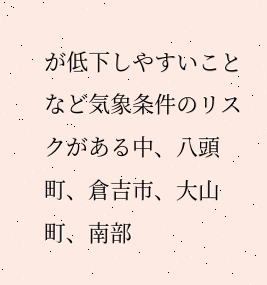が低下しやすいことなど気象条件のリスクがある中、八頭町、倉吉市、大山町、南部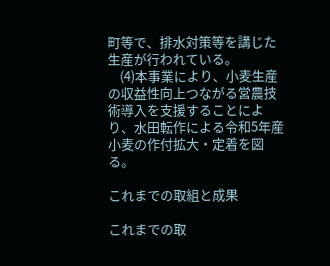町等で、排水対策等を講じた生産が行われている。
    (4)本事業により、小麦生産の収益性向上つながる営農技術導入を支援することにより、水田転作による令和5年産小麦の作付拡大・定着を図る。

これまでの取組と成果

これまでの取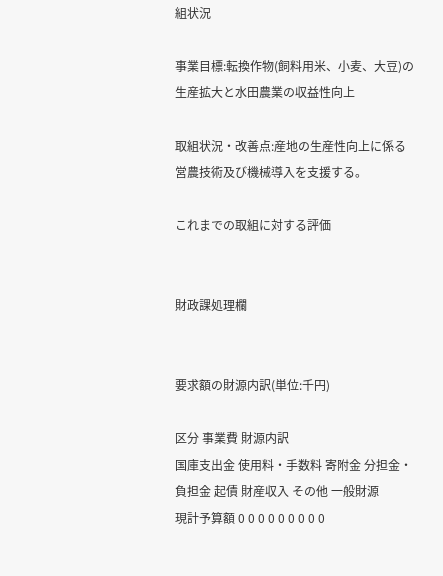組状況

事業目標:転換作物(飼料用米、小麦、大豆)の生産拡大と水田農業の収益性向上

取組状況・改善点:産地の生産性向上に係る営農技術及び機械導入を支援する。

これまでの取組に対する評価


財政課処理欄


要求額の財源内訳(単位:千円)

区分 事業費 財源内訳
国庫支出金 使用料・手数料 寄附金 分担金・負担金 起債 財産収入 その他 一般財源
現計予算額 0 0 0 0 0 0 0 0 0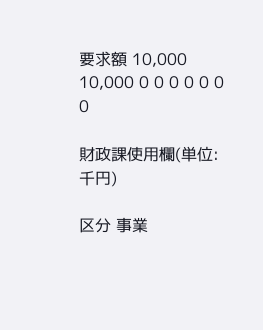要求額 10,000 10,000 0 0 0 0 0 0 0

財政課使用欄(単位:千円)

区分 事業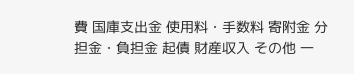費 国庫支出金 使用料・手数料 寄附金 分担金・負担金 起債 財産収入 その他 一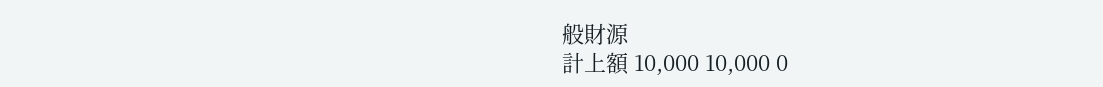般財源
計上額 10,000 10,000 0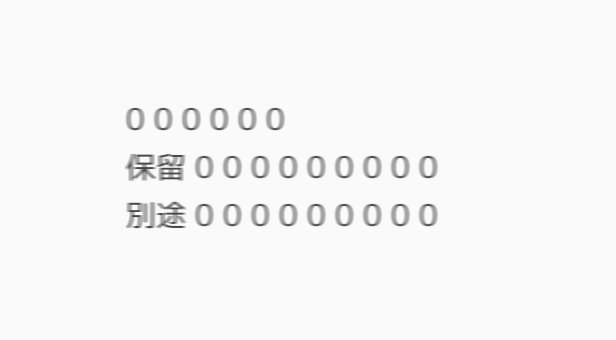0 0 0 0 0 0
保留 0 0 0 0 0 0 0 0 0
別途 0 0 0 0 0 0 0 0 0